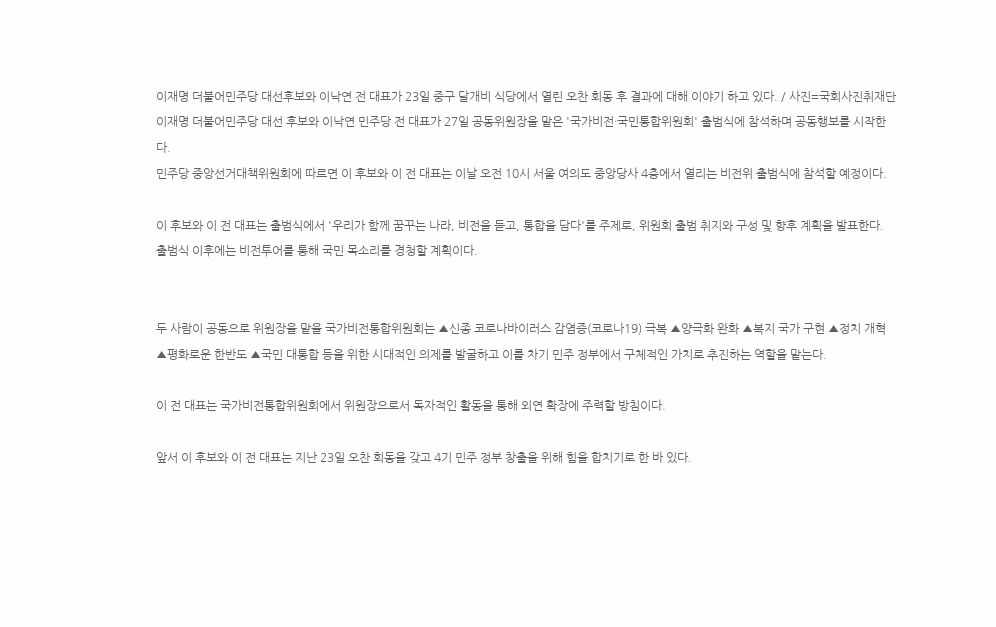이재명 더불어민주당 대선후보와 이낙연 전 대표가 23일 중구 달개비 식당에서 열린 오찬 회동 후 결과에 대해 이야기 하고 있다. / 사진=국회사진취재단
이재명 더불어민주당 대선 후보와 이낙연 민주당 전 대표가 27일 공동위원장을 맡은 '국가비전·국민통합위원회' 출범식에 참석하며 공동행보를 시작한다.
민주당 중앙선거대책위원회에 따르면 이 후보와 이 전 대표는 이날 오전 10시 서울 여의도 중앙당사 4층에서 열리는 비전위 출범식에 참석할 예정이다.

이 후보와 이 전 대표는 출범식에서 '우리가 함께 꿈꾸는 나라, 비전을 듣고, 통합을 담다'를 주제로, 위원회 출범 취지와 구성 및 향후 계획을 발표한다. 출범식 이후에는 비전투어를 통해 국민 목소리를 경청할 계획이다.


두 사람이 공동으로 위원장을 맡을 국가비전통합위원회는 ▲신종 코로나바이러스 감염증(코로나19) 극복 ▲양극화 완화 ▲복지 국가 구현 ▲정치 개혁 ▲평화로운 한반도 ▲국민 대통합 등을 위한 시대적인 의제를 발굴하고 이를 차기 민주 정부에서 구체적인 가치로 추진하는 역할을 맡는다.

이 전 대표는 국가비전통합위원회에서 위원장으로서 독자적인 활동을 통해 외연 확장에 주력할 방침이다.

앞서 이 후보와 이 전 대표는 지난 23일 오찬 회동을 갖고 4기 민주 정부 창출을 위해 힘을 합치기로 한 바 있다.